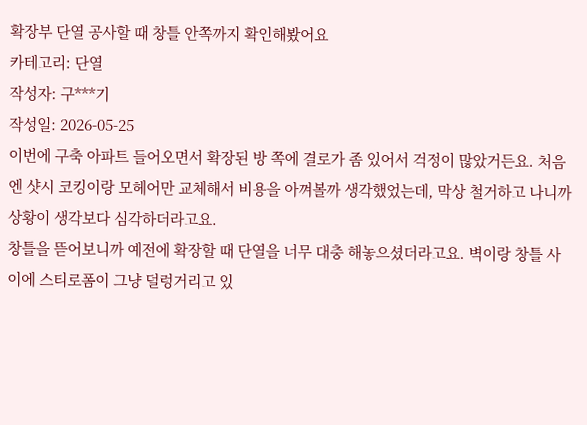확장부 단열 공사할 때 창틀 안쪽까지 확인해봤어요
카테고리: 단열
작성자: 구***기
작성일: 2026-05-25
이번에 구축 아파트 들어오면서 확장된 방 쪽에 결로가 좀 있어서 걱정이 많았거든요. 처음엔 샷시 코킹이랑 모헤어만 교체해서 비용을 아껴볼까 생각했었는데, 막상 철거하고 나니까 상황이 생각보다 심각하더라고요.
창틀을 뜯어보니까 예전에 확장할 때 단열을 너무 대충 해놓으셨더라고요. 벽이랑 창틀 사이에 스티로폼이 그냥 덜렁거리고 있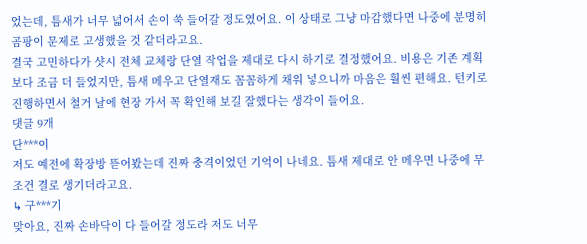었는데, 틈새가 너무 넓어서 손이 쑥 들어갈 정도였어요. 이 상태로 그냥 마감했다면 나중에 분명히 곰팡이 문제로 고생했을 것 같더라고요.
결국 고민하다가 샷시 전체 교체랑 단열 작업을 제대로 다시 하기로 결정했어요. 비용은 기존 계획보다 조금 더 들었지만, 틈새 메우고 단열재도 꼼꼼하게 채워 넣으니까 마음은 훨씬 편해요. 턴키로 진행하면서 철거 날에 현장 가서 꼭 확인해 보길 잘했다는 생각이 들어요.
댓글 9개
단***이
저도 예전에 확장방 뜯어봤는데 진짜 충격이었던 기억이 나네요. 틈새 제대로 안 메우면 나중에 무조건 결로 생기더라고요.
↳ 구***기
맞아요, 진짜 손바닥이 다 들어갈 정도라 저도 너무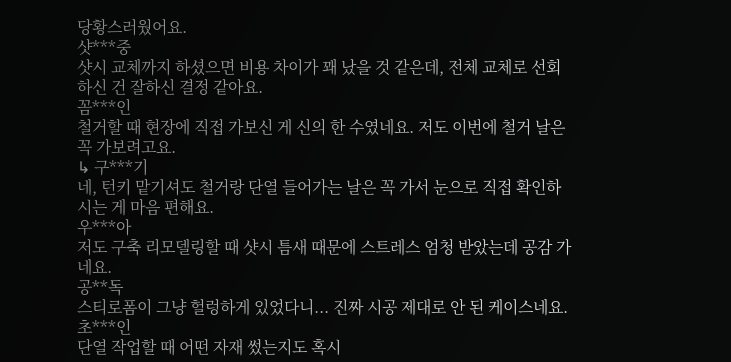당황스러웠어요.
샷***중
샷시 교체까지 하셨으면 비용 차이가 꽤 났을 것 같은데, 전체 교체로 선회하신 건 잘하신 결정 같아요.
꼼***인
철거할 때 현장에 직접 가보신 게 신의 한 수였네요. 저도 이번에 철거 날은 꼭 가보려고요.
↳ 구***기
네, 턴키 맡기셔도 철거랑 단열 들어가는 날은 꼭 가서 눈으로 직접 확인하시는 게 마음 편해요.
우***아
저도 구축 리모델링할 때 샷시 틈새 때문에 스트레스 엄청 받았는데 공감 가네요.
공**독
스티로폼이 그냥 헐렁하게 있었다니... 진짜 시공 제대로 안 된 케이스네요.
초***인
단열 작업할 때 어떤 자재 썼는지도 혹시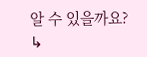알 수 있을까요?
↳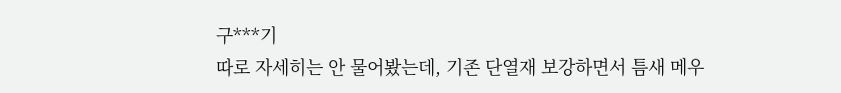구***기
따로 자세히는 안 물어봤는데, 기존 단열재 보강하면서 틈새 메우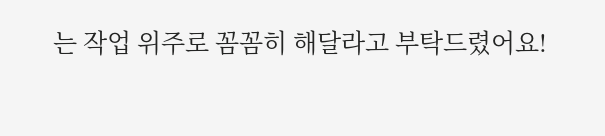는 작업 위주로 꼼꼼히 해달라고 부탁드렸어요!